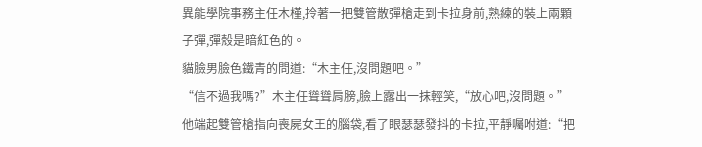異能學院事務主任木槿,拎著一把雙管散彈槍走到卡拉身前,熟練的裝上兩顆子彈,彈殼是暗紅色的。
貓臉男臉色鐵青的問道:“木主任,沒問題吧。”
“信不過我嗎?”木主任聳聳肩膀,臉上露出一抹輕笑,“放心吧,沒問題。”
他端起雙管槍指向喪屍女王的腦袋,看了眼瑟瑟發抖的卡拉,平靜囑咐道:“把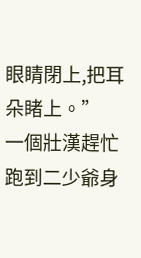眼睛閉上,把耳朵睹上。”
一個壯漢趕忙跑到二少爺身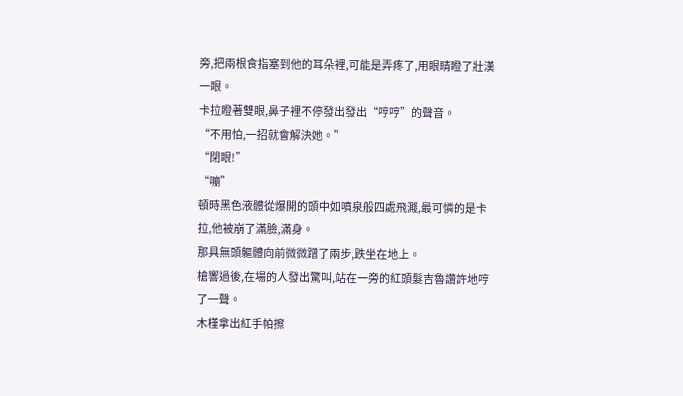旁,把兩根食指塞到他的耳朵裡,可能是弄疼了,用眼睛瞪了壯漢一眼。
卡拉瞪著雙眼,鼻子裡不停發出發出“哼哼”的聲音。
“不用怕,一招就會解決她。”
“閉眼!”
“嘣”
頓時黑色液體從爆開的頭中如噴泉般四處飛濺,最可憐的是卡拉,他被崩了滿臉,滿身。
那具無頭軀體向前微微蹭了兩步,跌坐在地上。
槍響過後,在場的人發出驚叫,站在一旁的紅頭髮吉魯讚許地哼了一聲。
木槿拿出紅手帕擦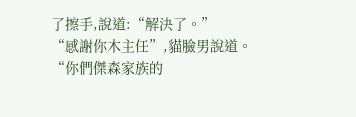了擦手,說道:“解決了。”
“感謝你木主任”,貓臉男說道。
“你們傑森家族的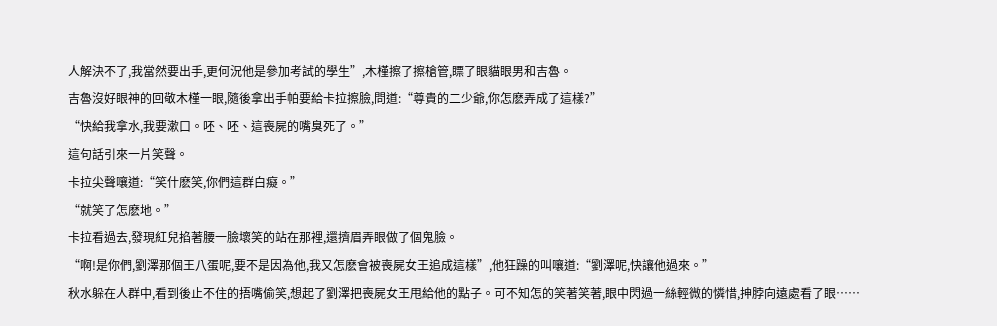人解決不了,我當然要出手,更何況他是參加考試的學生”,木槿擦了擦槍管,瞟了眼貓眼男和吉魯。
吉魯沒好眼神的回敬木槿一眼,隨後拿出手帕要給卡拉擦臉,問道:“尊貴的二少爺,你怎麽弄成了這樣?”
“快給我拿水,我要漱口。呸、呸、這喪屍的嘴臭死了。”
這句話引來一片笑聲。
卡拉尖聲嚷道:“笑什麽笑,你們這群白癡。”
“就笑了怎麽地。”
卡拉看過去,發現紅兒掐著腰一臉壞笑的站在那裡,還擠眉弄眼做了個鬼臉。
“啊!是你們,劉澤那個王八蛋呢,要不是因為他,我又怎麽會被喪屍女王追成這樣”,他狂躁的叫嚷道:“劉澤呢,快讓他過來。”
秋水躲在人群中,看到後止不住的捂嘴偷笑,想起了劉澤把喪屍女王甩給他的點子。可不知怎的笑著笑著,眼中閃過一絲輕微的憐惜,抻脖向遠處看了眼……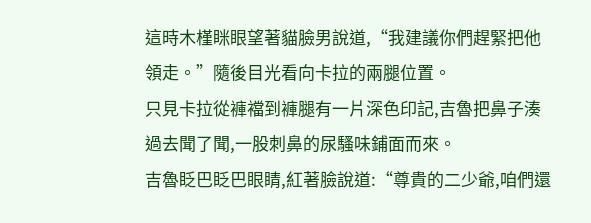這時木槿眯眼望著貓臉男說道,“我建議你們趕緊把他領走。”隨後目光看向卡拉的兩腿位置。
只見卡拉從褲襠到褲腿有一片深色印記,吉魯把鼻子湊過去聞了聞,一股刺鼻的尿騷味鋪面而來。
吉魯眨巴眨巴眼睛,紅著臉說道:“尊貴的二少爺,咱們還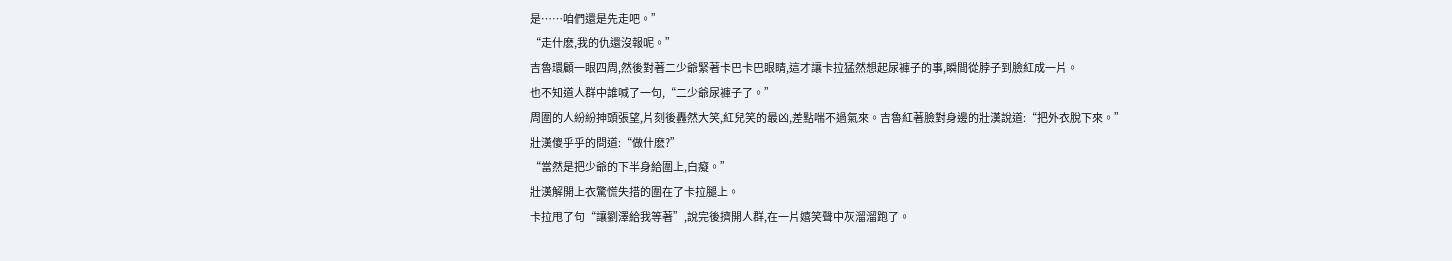是……咱們還是先走吧。”
“走什麽,我的仇還沒報呢。”
吉魯環顧一眼四周,然後對著二少爺緊著卡巴卡巴眼睛,這才讓卡拉猛然想起尿褲子的事,瞬間從脖子到臉紅成一片。
也不知道人群中誰喊了一句,“二少爺尿褲子了。”
周圍的人紛紛抻頭張望,片刻後轟然大笑,紅兒笑的最凶,差點喘不過氣來。吉魯紅著臉對身邊的壯漢說道:“把外衣脫下來。”
壯漢傻乎乎的問道:“做什麽?”
“當然是把少爺的下半身給圍上,白癡。”
壯漢解開上衣驚慌失措的圍在了卡拉腿上。
卡拉甩了句“讓劉澤給我等著”,說完後擠開人群,在一片嬉笑聲中灰溜溜跑了。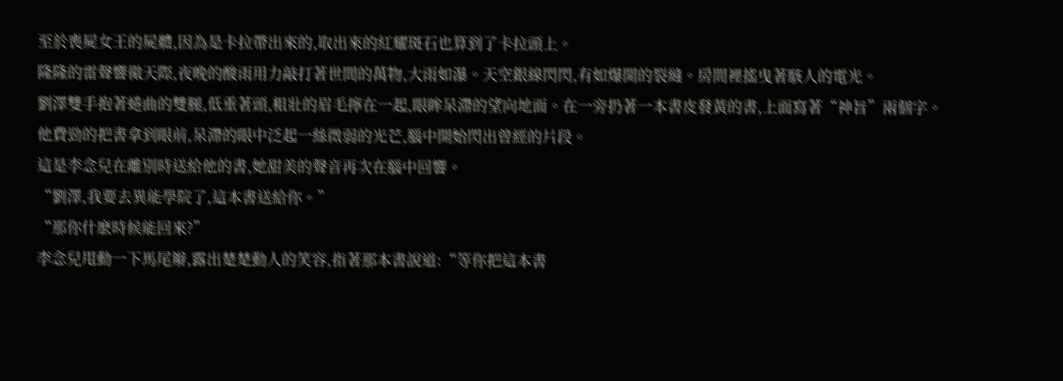至於喪屍女王的屍體,因為是卡拉帶出來的,取出來的紅耀斑石也算到了卡拉頭上。
隆隆的雷聲響徹天際,夜晚的酸雨用力敲打著世間的萬物,大雨如瀑。天空銀線閃閃,有如爆開的裂縫。房間裡搖曳著駭人的電光。
劉澤雙手抱著蜷曲的雙腿,低垂著頭,粗壯的眉毛擰在一起,眼眸呆滯的望向地面。在一旁扔著一本書皮發黃的書,上面寫著“神旨”兩個字。
他費勁的把書拿到眼前,呆滯的眼中泛起一絲微弱的光芒,腦中開始閃出曾經的片段。
這是李念兒在離別時送給他的書,她甜美的聲音再次在腦中回響。
“劉澤,我要去異能學院了,這本書送給你。”
“那你什麽時候能回來?”
李念兒甩動一下馬尾辮,露出楚楚動人的笑容,指著那本書說道:“等你把這本書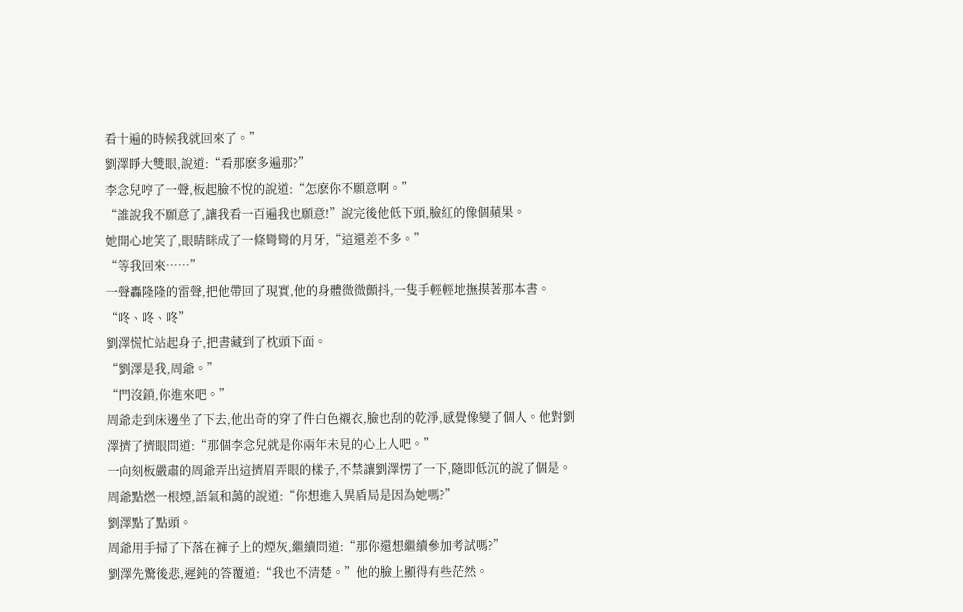看十遍的時候我就回來了。”
劉澤睜大雙眼,說道:“看那麽多遍那?”
李念兒哼了一聲,板起臉不悅的說道:“怎麽你不願意啊。”
“誰說我不願意了,讓我看一百遍我也願意!”說完後他低下頭,臉紅的像個蘋果。
她開心地笑了,眼睛眯成了一條彎彎的月牙,“這還差不多。”
“等我回來……”
一聲轟隆隆的雷聲,把他帶回了現實,他的身體微微顫抖,一隻手輕輕地撫摸著那本書。
“咚、咚、咚”
劉澤慌忙站起身子,把書藏到了枕頭下面。
“劉澤是我,周爺。”
“門沒鎖,你進來吧。”
周爺走到床邊坐了下去,他出奇的穿了件白色襯衣,臉也刮的乾淨,感覺像變了個人。他對劉澤擠了擠眼問道:“那個李念兒就是你兩年未見的心上人吧。”
一向刻板嚴肅的周爺弄出這擠眉弄眼的樣子,不禁讓劉澤愣了一下,隨即低沉的說了個是。
周爺點燃一根煙,語氣和藹的說道:“你想進入異盾局是因為她嗎?”
劉澤點了點頭。
周爺用手掃了下落在褲子上的煙灰,繼續問道:“那你還想繼續參加考試嗎?”
劉澤先驚後悲,遲鈍的答覆道:“我也不清楚。”他的臉上顯得有些茫然。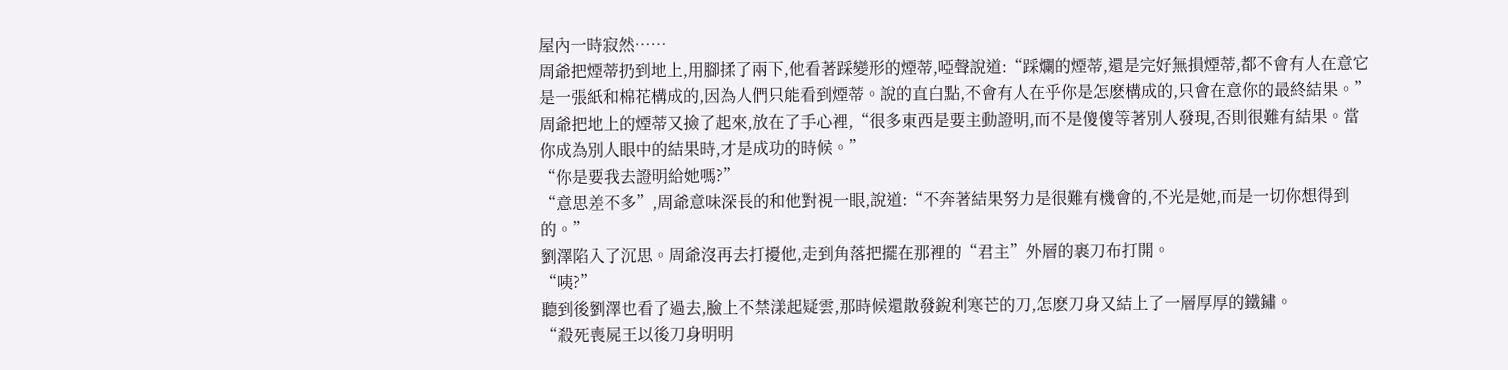屋內一時寂然……
周爺把煙蒂扔到地上,用腳揉了兩下,他看著踩變形的煙蒂,啞聲說道:“踩爛的煙蒂,還是完好無損煙蒂,都不會有人在意它是一張紙和棉花構成的,因為人們只能看到煙蒂。說的直白點,不會有人在乎你是怎麽構成的,只會在意你的最終結果。”
周爺把地上的煙蒂又撿了起來,放在了手心裡,“很多東西是要主動證明,而不是傻傻等著別人發現,否則很難有結果。當你成為別人眼中的結果時,才是成功的時候。”
“你是要我去證明給她嗎?”
“意思差不多”,周爺意味深長的和他對視一眼,說道:“不奔著結果努力是很難有機會的,不光是她,而是一切你想得到的。”
劉澤陷入了沉思。周爺沒再去打擾他,走到角落把擺在那裡的“君主”外層的裹刀布打開。
“咦?”
聽到後劉澤也看了過去,臉上不禁漾起疑雲,那時候還散發銳利寒芒的刀,怎麽刀身又結上了一層厚厚的鐵鏽。
“殺死喪屍王以後刀身明明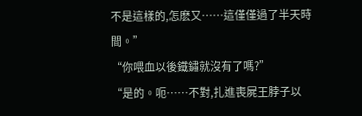不是這樣的,怎麽又……這僅僅過了半天時間。”
“你喂血以後鐵鏽就沒有了嗎?”
“是的。呃……不對,扎進喪屍王脖子以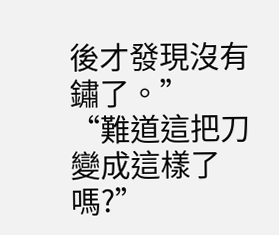後才發現沒有鏽了。”
“難道這把刀變成這樣了嗎?”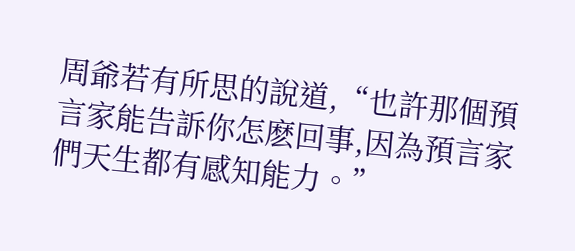周爺若有所思的說道,“也許那個預言家能告訴你怎麽回事,因為預言家們天生都有感知能力。”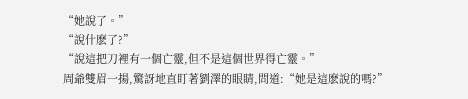“她說了。”
“說什麽了?”
“說這把刀裡有一個亡靈,但不是這個世界得亡靈。”
周爺雙眉一揚,驚訝地直盯著劉澤的眼睛,問道:“她是這麽說的嗎?”